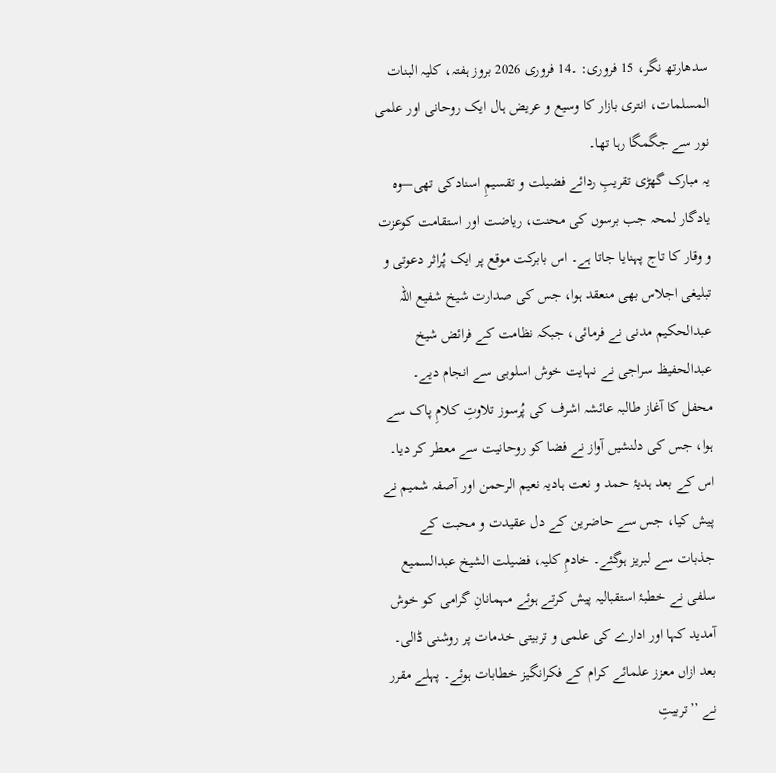سدھارتھ نگر، 15 فروری: ۔14 فروری 2026 بروز ہفتہ، کلیہ البنات المسلمات، انتری بازار کا وسیع و عریض ہال ایک روحانی اور علمی نور سے جگمگا رہا تھا۔
یہ مبارک گھڑی تقریبِ ردائے فضیلت و تقسیمِ اسنادکی تھی—وہ یادگار لمحہ جب برسوں کی محنت، ریاضت اور استقامت کوعزت و وقار کا تاج پہنایا جاتا ہے۔ اس بابرکت موقع پر ایک پُراثر دعوتی و تبلیغی اجلاس بھی منعقد ہوا، جس کی صدارت شیخ شفیع اللہ عبدالحکیم مدنی نے فرمائی، جبکہ نظامت کے فرائض شیخ عبدالحفیظ سراجی نے نہایت خوش اسلوبی سے انجام دیے۔
محفل کا آغاز طالبہ عائشہ اشرف کی پُرسوز تلاوتِ کلامِ پاک سے ہوا، جس کی دلنشیں آواز نے فضا کو روحانیت سے معطر کر دیا۔ اس کے بعد ہدیۂ حمد و نعت ہادیہ نعیم الرحمن اور آصفہ شمیم نے پیش کیا، جس سے حاضرین کے دل عقیدت و محبت کے جذبات سے لبریز ہوگئے۔ خادمِ کلیہ، فضیلت الشیخ عبدالسمیع سلفی نے خطبۂ استقبالیہ پیش کرتے ہوئے مہمانانِ گرامی کو خوش آمدید کہا اور ادارے کی علمی و تربیتی خدمات پر روشنی ڈالی۔
بعد ازاں معزز علمائے کرام کے فکرانگیز خطابات ہوئے۔ پہلے مقرر نے ’’تربیتِ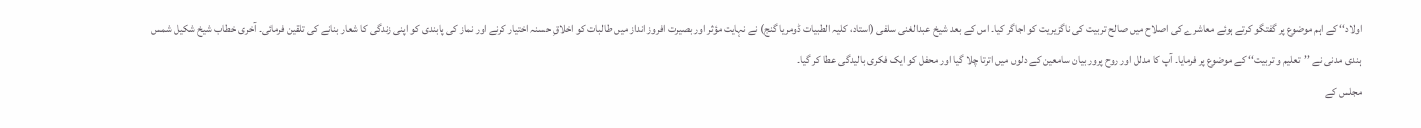اولاد‘‘ کے اہم موضوع پر گفتگو کرتے ہوئے معاشرے کی اصلاح میں صالح تربیت کی ناگزیریت کو اجاگر کیا۔ اس کے بعد شیخ عبدالغنی سلفی (استاد، کلیہ الطبیات ڈومریا گنج) نے نہایت مؤثر اور بصیرت افروز انداز میں طالبات کو اخلاقِ حسنہ اختیار کرنے اور نماز کی پابندی کو اپنی زندگی کا شعار بنانے کی تلقین فرمائی۔ آخری خطاب شیخ شکیل شمس ہندی مدنی نے ’’تعلیم و تربیت‘‘ کے موضوع پر فرمایا۔ آپ کا مدلل اور روح پرور بیان سامعین کے دلوں میں اترتا چلا گیا اور محفل کو ایک فکری بالیدگی عطا کر گیا۔
مجلس کے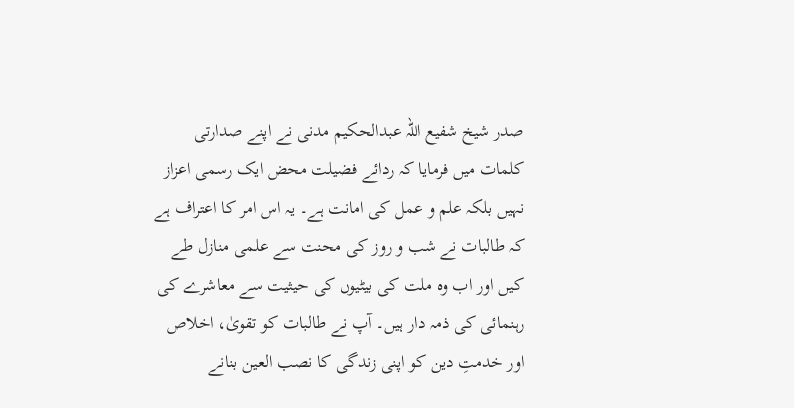صدر شیخ شفیع اللہ عبدالحکیم مدنی نے اپنے صدارتی کلمات میں فرمایا کہ ردائے فضیلت محض ایک رسمی اعزاز نہیں بلکہ علم و عمل کی امانت ہے۔ یہ اس امر کا اعتراف ہے کہ طالبات نے شب و روز کی محنت سے علمی منازل طے کیں اور اب وہ ملت کی بیٹیوں کی حیثیت سے معاشرے کی رہنمائی کی ذمہ دار ہیں۔ آپ نے طالبات کو تقویٰ، اخلاص اور خدمتِ دین کو اپنی زندگی کا نصب العین بنانے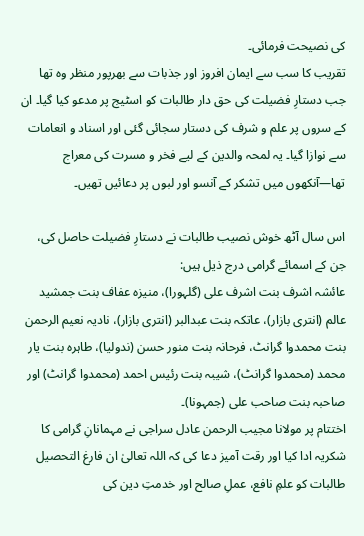کی نصیحت فرمائی۔
تقریب کا سب سے ایمان افروز اور جذبات سے بھرپور منظر وہ تھا جب دستارِ فضیلت کی حق دار طالبات کو اسٹیج پر مدعو کیا گیا۔ ان کے سروں پر علم و شرف کی دستار سجائی گئی اور اسناد و انعامات سے نوازا گیا۔ یہ لمحہ والدین کے لیے فخر و مسرت کی معراج تھا—آنکھوں میں تشکر کے آنسو اور لبوں پر دعائیں تھیں۔

اس سال آٹھ خوش نصیب طالبات نے دستارِ فضیلت حاصل کی، جن کے اسمائے گرامی درج ذیل ہیں:
عائشہ اشرف بنت اشرف علی (گلہورا)، منیزہ عفاف بنت جمشید عالم (انتری بازار)، عاتکہ بنت عبدالبر (انتری بازار)، نادیہ نعیم الرحمن بنت محمدوا گرانٹ، فرحانہ بنت منور حسن (ندولیا)، طاہرہ بنت یار محمد (محمدوا گرانٹ)، شیبہ بنت رئیس احمد (محمدوا گرانٹ) اور صاحبہ بنت صاحب علی (جمہونا)۔
اختتام پر مولانا مجیب الرحمن عادل سراجی نے مہمانانِ گرامی کا شکریہ ادا کیا اور رقت آمیز دعا کی کہ اللہ تعالیٰ ان فارغ التحصیل طالبات کو علمِ نافع، عملِ صالح اور خدمتِ دین کی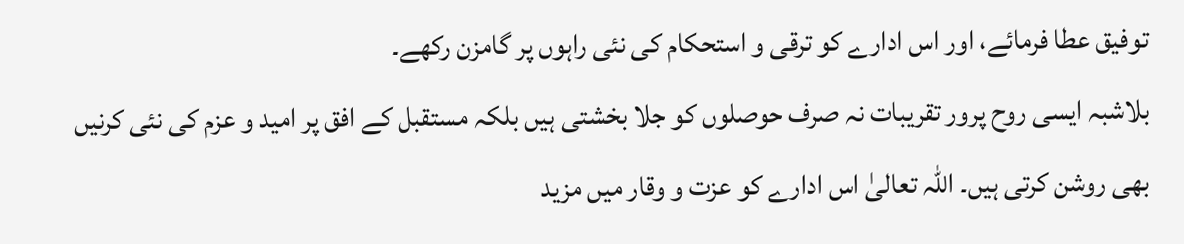توفیق عطا فرمائے، اور اس ادارے کو ترقی و استحکام کی نئی راہوں پر گامزن رکھے۔
بلاشبہ ایسی روح پرور تقریبات نہ صرف حوصلوں کو جلا بخشتی ہیں بلکہ مستقبل کے افق پر امید و عزم کی نئی کرنیں بھی روشن کرتی ہیں۔ اللہ تعالیٰ اس ادارے کو عزت و وقار میں مزید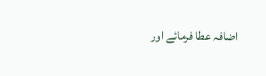اضافہ عطا فرمائے اور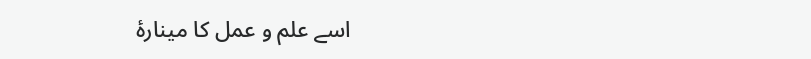اسے علم و عمل کا مینارۂ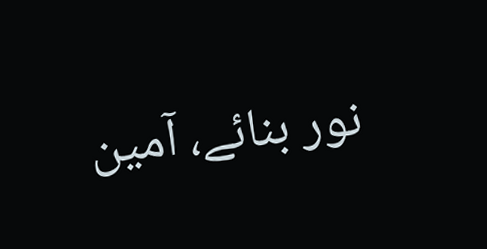نور بنائے، آمین